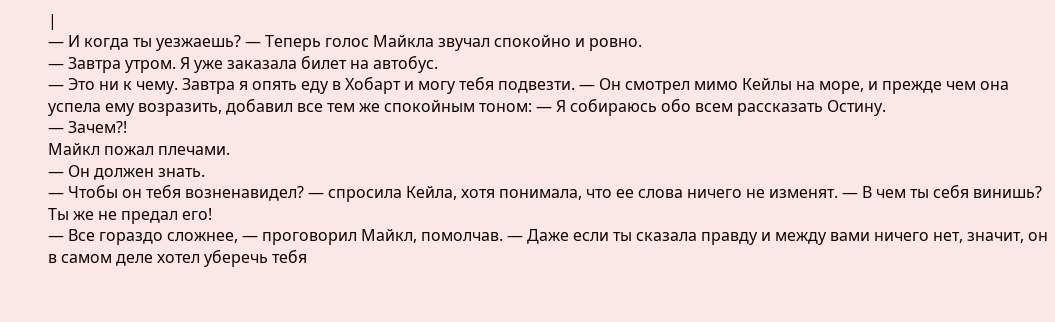|
— И когда ты уезжаешь? — Теперь голос Майкла звучал спокойно и ровно.
— Завтра утром. Я уже заказала билет на автобус.
— Это ни к чему. Завтра я опять еду в Хобарт и могу тебя подвезти. — Он смотрел мимо Кейлы на море, и прежде чем она успела ему возразить, добавил все тем же спокойным тоном: — Я собираюсь обо всем рассказать Остину.
— Зачем?!
Майкл пожал плечами.
— Он должен знать.
— Чтобы он тебя возненавидел? — спросила Кейла, хотя понимала, что ее слова ничего не изменят. — В чем ты себя винишь? Ты же не предал его!
— Все гораздо сложнее, — проговорил Майкл, помолчав. — Даже если ты сказала правду и между вами ничего нет, значит, он в самом деле хотел уберечь тебя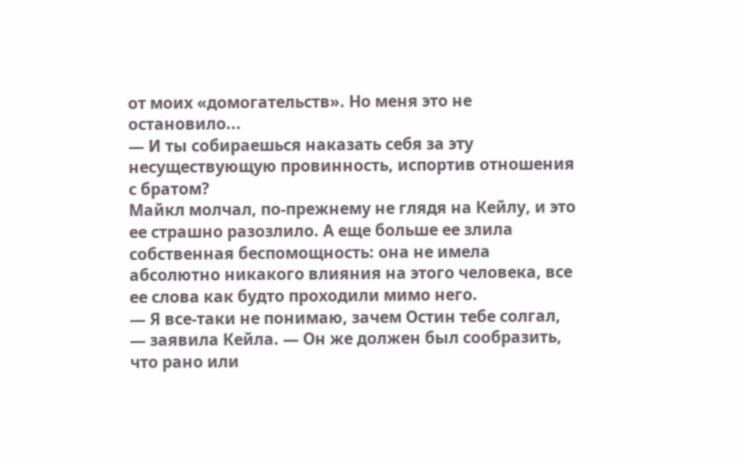от моих «домогательств». Но меня это не остановило...
— И ты собираешься наказать себя за эту несуществующую провинность, испортив отношения с братом?
Майкл молчал, по-прежнему не глядя на Кейлу, и это ее страшно разозлило. А еще больше ее злила собственная беспомощность: она не имела абсолютно никакого влияния на этого человека, все ее слова как будто проходили мимо него.
— Я все-таки не понимаю, зачем Остин тебе солгал, — заявила Кейла. — Он же должен был сообразить, что рано или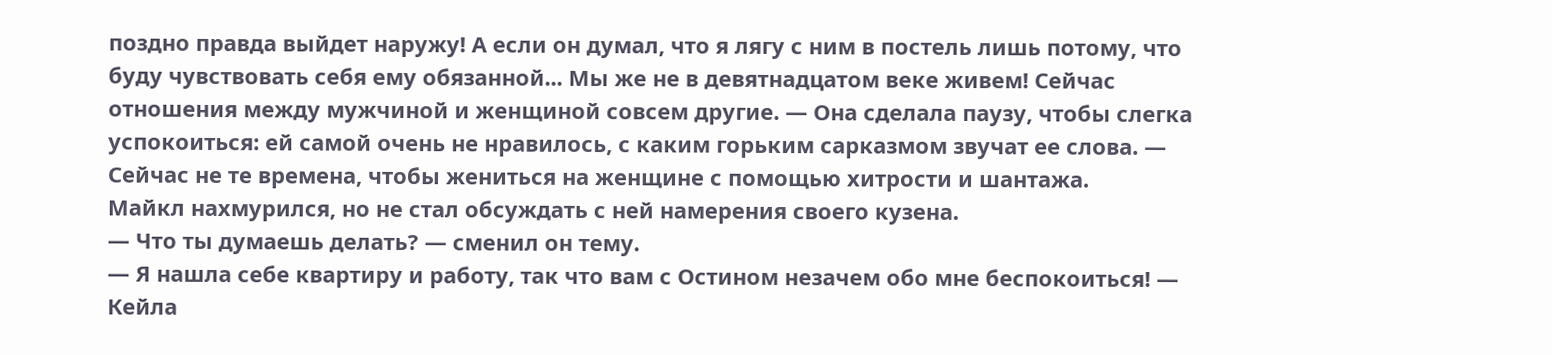поздно правда выйдет наружу! А если он думал, что я лягу с ним в постель лишь потому, что буду чувствовать себя ему обязанной... Мы же не в девятнадцатом веке живем! Сейчас отношения между мужчиной и женщиной совсем другие. — Она сделала паузу, чтобы слегка успокоиться: ей самой очень не нравилось, с каким горьким сарказмом звучат ее слова. — Сейчас не те времена, чтобы жениться на женщине с помощью хитрости и шантажа.
Майкл нахмурился, но не стал обсуждать с ней намерения своего кузена.
— Что ты думаешь делать? — сменил он тему.
— Я нашла себе квартиру и работу, так что вам с Остином незачем обо мне беспокоиться! — Кейла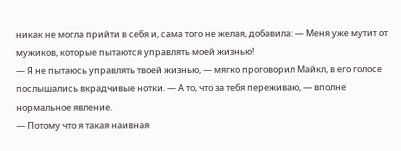никак не могла прийти в себя и, сама того не желая, добавила: — Меня уже мутит от мужиков, которые пытаются управлять моей жизнью!
— Я не пытаюсь управлять твоей жизнью, — мягко проговорил Майкл, в его голосе послышались вкрадчивые нотки. — А то, что за тебя переживаю, — вполне нормальное явление.
— Потому что я такая наивная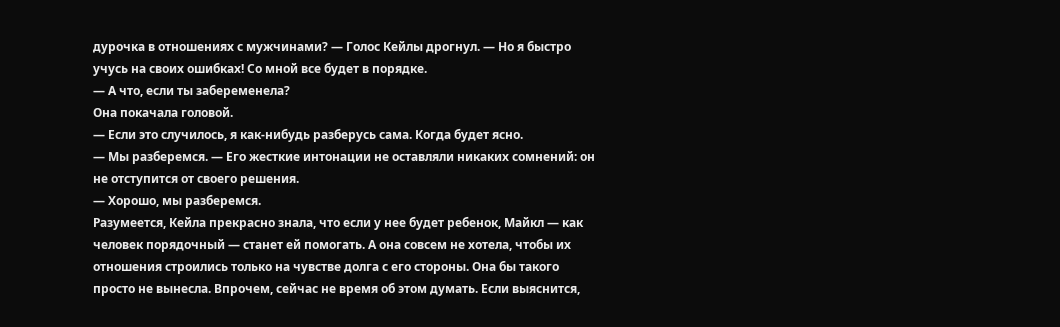дурочка в отношениях с мужчинами? — Голос Кейлы дрогнул. — Но я быстро учусь на своих ошибках! Со мной все будет в порядке.
— А что, если ты забеременела?
Она покачала головой.
— Если это случилось, я как-нибудь разберусь сама. Когда будет ясно.
— Мы разберемся. — Его жесткие интонации не оставляли никаких сомнений: он не отступится от своего решения.
— Хорошо, мы разберемся.
Разумеется, Кейла прекрасно знала, что если у нее будет ребенок, Майкл — как человек порядочный — станет ей помогать. А она совсем не хотела, чтобы их отношения строились только на чувстве долга с его стороны. Она бы такого просто не вынесла. Впрочем, сейчас не время об этом думать. Если выяснится,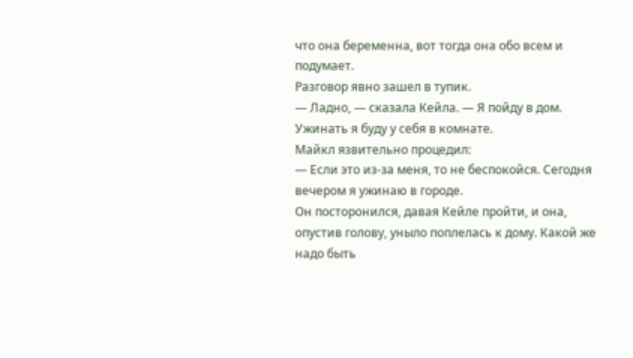что она беременна, вот тогда она обо всем и подумает.
Разговор явно зашел в тупик.
— Ладно, — сказала Кейла. — Я пойду в дом. Ужинать я буду у себя в комнате.
Майкл язвительно процедил:
— Если это из-за меня, то не беспокойся. Сегодня вечером я ужинаю в городе.
Он посторонился, давая Кейле пройти, и она, опустив голову, уныло поплелась к дому. Какой же надо быть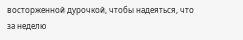восторженной дурочкой, чтобы надеяться, что за неделю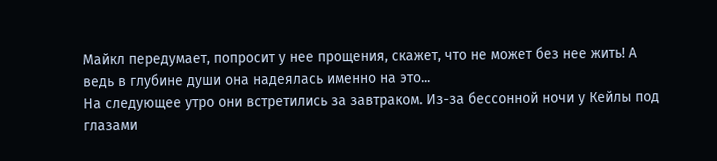Майкл передумает, попросит у нее прощения, скажет, что не может без нее жить! А ведь в глубине души она надеялась именно на это...
На следующее утро они встретились за завтраком. Из-за бессонной ночи у Кейлы под глазами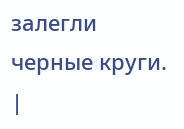залегли черные круги. |